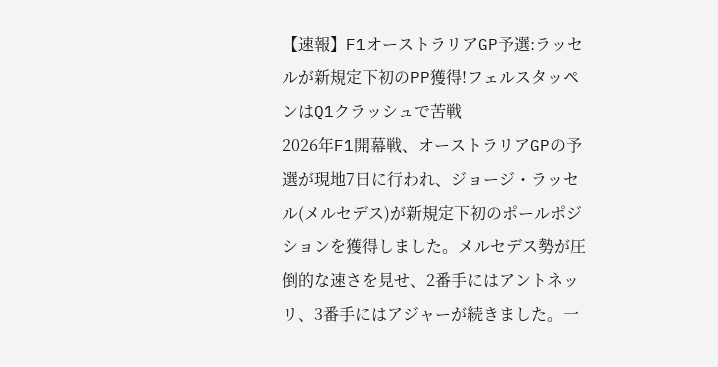【速報】F1オーストラリアGP予選:ラッセルが新規定下初のPP獲得!フェルスタッペンはQ1クラッシュで苦戦
2026年F1開幕戦、オーストラリアGPの予選が現地7日に行われ、ジョージ・ラッセル(メルセデス)が新規定下初のポールポジションを獲得しました。メルセデス勢が圧倒的な速さを見せ、2番手にはアントネッリ、3番手にはアジャーが続きました。一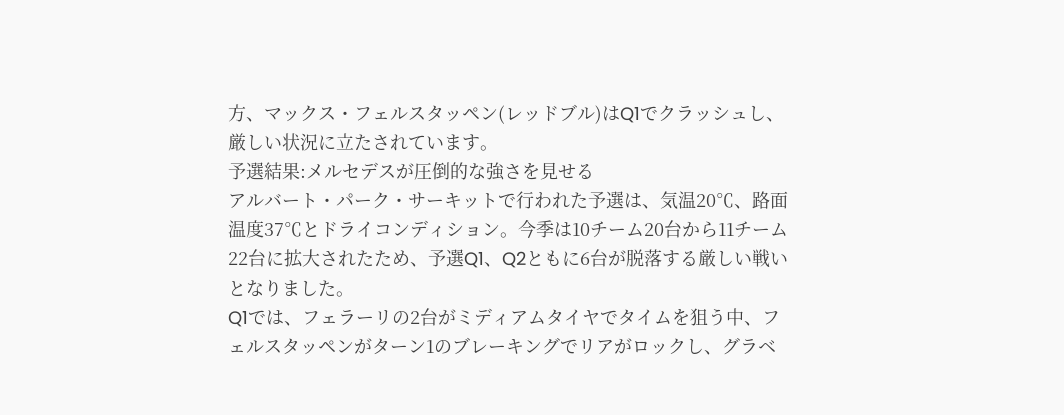方、マックス・フェルスタッペン(レッドブル)はQ1でクラッシュし、厳しい状況に立たされています。
予選結果:メルセデスが圧倒的な強さを見せる
アルバート・パーク・サーキットで行われた予選は、気温20℃、路面温度37℃とドライコンディション。今季は10チーム20台から11チーム22台に拡大されたため、予選Q1、Q2ともに6台が脱落する厳しい戦いとなりました。
Q1では、フェラーリの2台がミディアムタイヤでタイムを狙う中、フェルスタッペンがターン1のブレーキングでリアがロックし、グラベ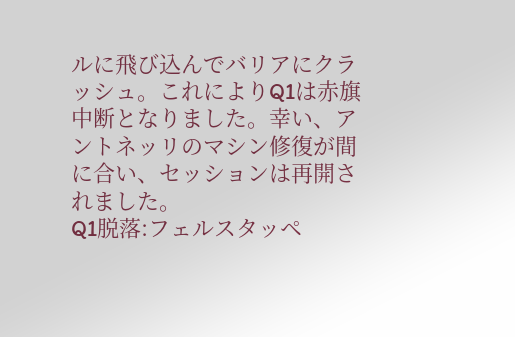ルに飛び込んでバリアにクラッシュ。これによりQ1は赤旗中断となりました。幸い、アントネッリのマシン修復が間に合い、セッションは再開されました。
Q1脱落:フェルスタッペ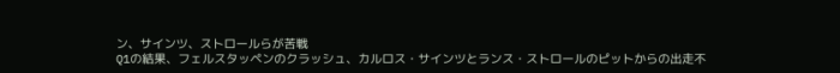ン、サインツ、ストロールらが苦戦
Q1の結果、フェルスタッペンのクラッシュ、カルロス・サインツとランス・ストロールのピットからの出走不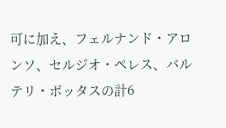可に加え、フェルナンド・アロンソ、セルジオ・ペレス、バルテリ・ボッタスの計6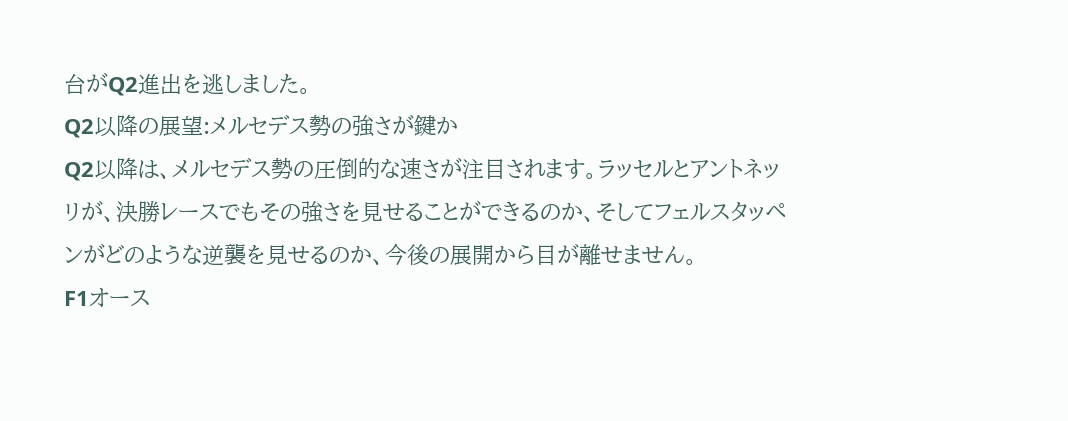台がQ2進出を逃しました。
Q2以降の展望:メルセデス勢の強さが鍵か
Q2以降は、メルセデス勢の圧倒的な速さが注目されます。ラッセルとアントネッリが、決勝レースでもその強さを見せることができるのか、そしてフェルスタッペンがどのような逆襲を見せるのか、今後の展開から目が離せません。
F1オース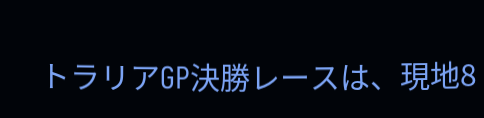トラリアGP決勝レースは、現地8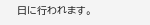日に行われます。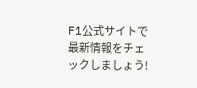F1公式サイトで最新情報をチェックしましょう!